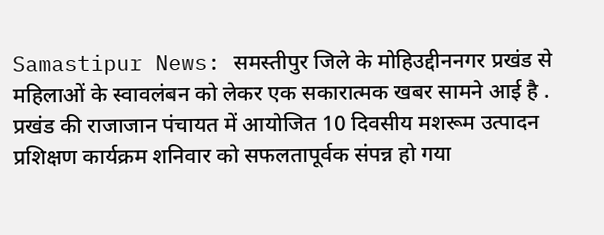Samastipur News: समस्तीपुर जिले के मोहिउद्दीननगर प्रखंड से महिलाओं के स्वावलंबन को लेकर एक सकारात्मक खबर सामने आई है . प्रखंड की राजाजान पंचायत में आयोजित 10 दिवसीय मशरूम उत्पादन प्रशिक्षण कार्यक्रम शनिवार को सफलतापूर्वक संपन्न हो गया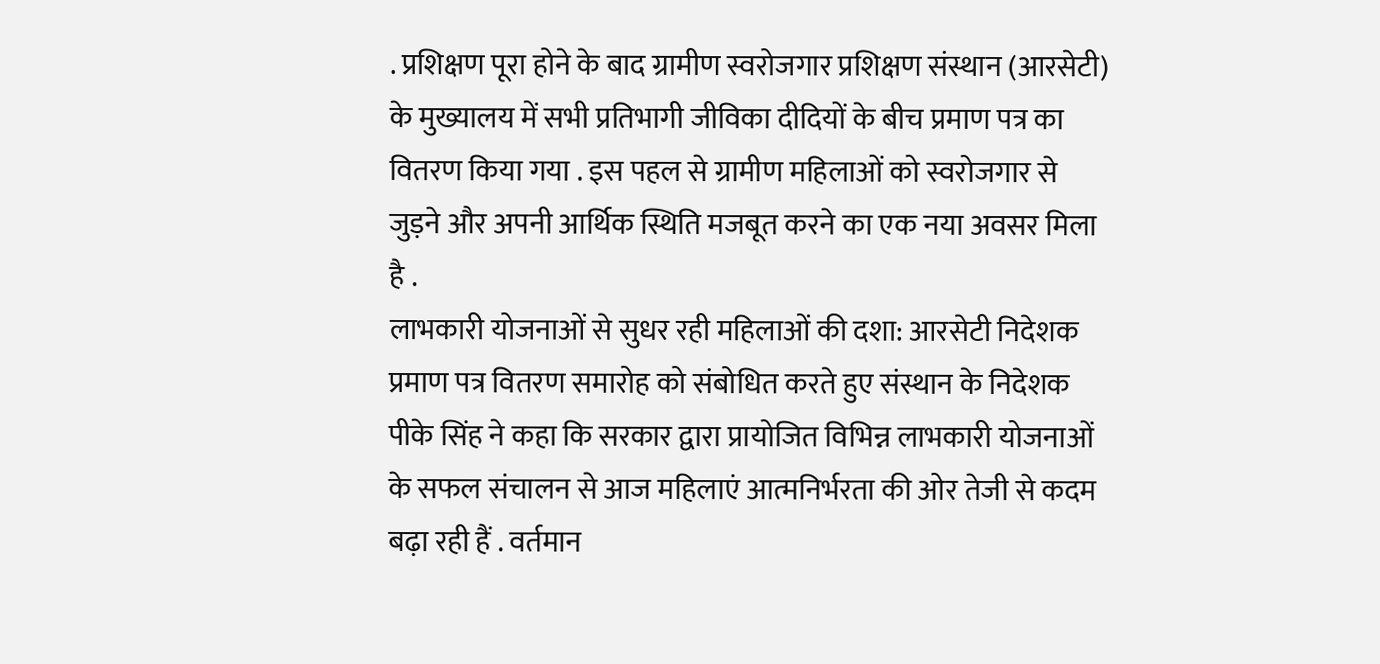. प्रशिक्षण पूरा होने के बाद ग्रामीण स्वरोजगार प्रशिक्षण संस्थान (आरसेटी) के मुख्यालय में सभी प्रतिभागी जीविका दीदियों के बीच प्रमाण पत्र का वितरण किया गया . इस पहल से ग्रामीण महिलाओं को स्वरोजगार से जुड़ने और अपनी आर्थिक स्थिति मजबूत करने का एक नया अवसर मिला है .
लाभकारी योजनाओं से सुधर रही महिलाओं की दशा: आरसेटी निदेशक
प्रमाण पत्र वितरण समारोह को संबोधित करते हुए संस्थान के निदेशक पीके सिंह ने कहा कि सरकार द्वारा प्रायोजित विभिन्न लाभकारी योजनाओं के सफल संचालन से आज महिलाएं आत्मनिर्भरता की ओर तेजी से कदम बढ़ा रही हैं . वर्तमान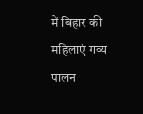में बिहार की महिलाएं गव्य पालन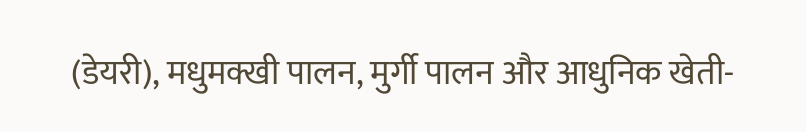(डेयरी), मधुमक्खी पालन, मुर्गी पालन और आधुनिक खेती-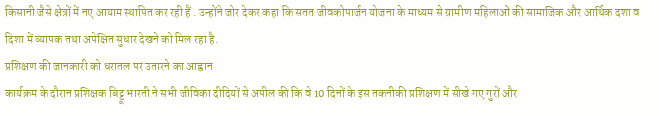किसानी जैसे क्षेत्रों में नए आयाम स्थापित कर रही हैं . उन्होंने जोर देकर कहा कि सतत जीवकोपार्जन योजना के माध्यम से ग्रामीण महिलाओं की सामाजिक और आर्थिक दशा व दिशा में व्यापक तथा अपेक्षित सुधार देखने को मिल रहा है.
प्रशिक्षण की जानकारी को धरातल पर उतारने का आह्वान
कार्यक्रम के दौरान प्रशिक्षक बिट्टू भारती ने सभी जीविका दीदियों से अपील की कि वे 10 दिनों के इस तकनीकी प्रशिक्षण में सीखे गए गुरों और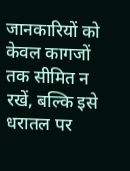जानकारियों को केवल कागजों तक सीमित न रखें, बल्कि इसे धरातल पर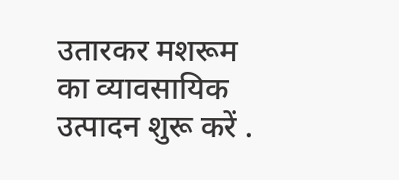उतारकर मशरूम का व्यावसायिक उत्पादन शुरू करें .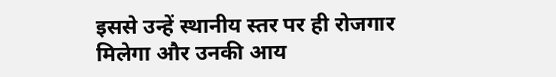इससे उन्हें स्थानीय स्तर पर ही रोजगार मिलेगा और उनकी आय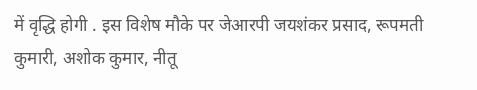में वृद्धि होगी . इस विशेष मौके पर जेआरपी जयशंकर प्रसाद, रूपमती कुमारी, अशोक कुमार, नीतू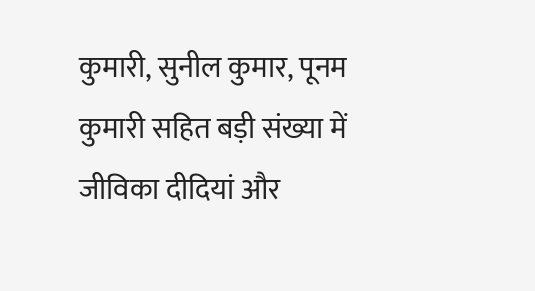कुमारी, सुनील कुमार, पूनम कुमारी सहित बड़ी संख्या में जीविका दीदियां और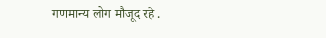गणमान्य लोग मौजूद रहे .